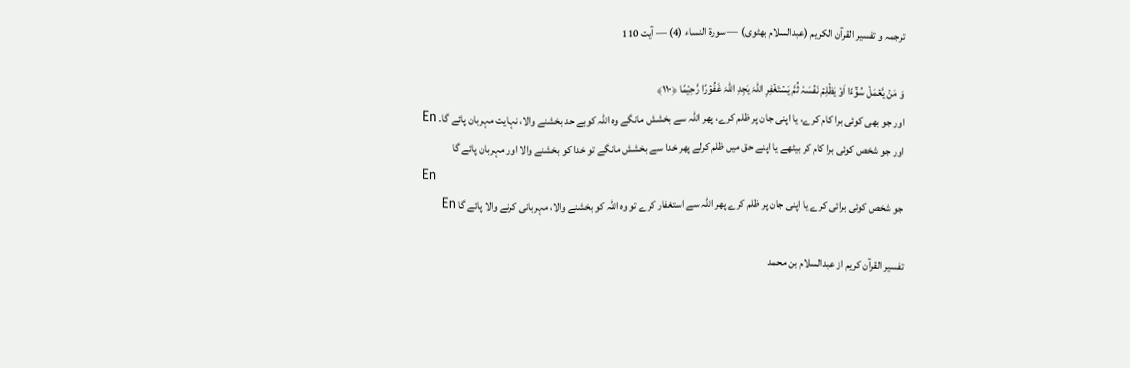ترجمہ و تفسیر القرآن الکریم (عبدالسلام بھٹوی) — سورۃ النساء (4) — آیت 110

وَ مَنۡ یَّعۡمَلۡ سُوۡٓءًا اَوۡ یَظۡلِمۡ نَفۡسَہٗ ثُمَّ یَسۡتَغۡفِرِ اللّٰہَ یَجِدِ اللّٰہَ غَفُوۡرًا رَّحِیۡمًا ﴿۱۱۰﴾
اور جو بھی کوئی برا کام کرے، یا اپنی جان پر ظلم کرے، پھر اللہ سے بخشش مانگے وہ اللہ کوبے حد بخشنے والا، نہایت مہربان پائے گا۔ En
اور جو شخص کوئی برا کام کر بیٹھے یا اپنے حق میں ظلم کرلے پھر خدا سے بخشش مانگے تو خدا کو بخشنے والا اور مہربان پائے گا
En
جو شخص کوئی برائی کرے یا اپنی جان پر ظلم کرے پھر اللہ سے استغفار کرے تو وه اللہ کو بخشنے والا، مہربانی کرنے والا پائے گا En

تفسیر القرآن کریم از عبدالسلام بن محمد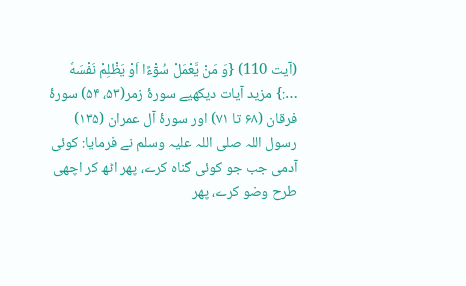(آیت 110) {وَ مَنْ يَّعْمَلْ سُوْٓءًا اَوْ يَظْلِمْ نَفْسَهٗ …:} مزید آیات دیکھیے سورۂ زمر(۵۳، ۵۴) سورۂ فرقان (۶۸ تا ۷۱) اور سورۂ آل عمران (۱۳۵) رسول اللہ صلی اللہ علیہ وسلم نے فرمایا: کوئی آدمی جب جو کوئی گناہ کرے، پھر اٹھ کر اچھی طرح وضو کرے، پھر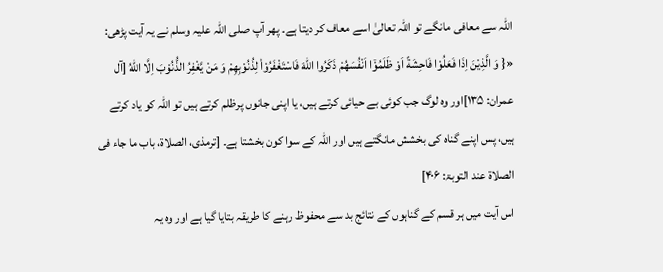اللہ سے معافی مانگے تو اللہ تعالیٰ اسے معاف کر دیتا ہے۔ پھر آپ صلی اللہ علیہ وسلم نے یہ آیت پڑھی: «{ وَ الَّذِيْنَ اِذَا فَعَلُوْا فَاحِشَةً اَوْ ظَلَمُوْۤا اَنْفُسَهُمْ ذَكَرُوا اللّٰهَ فَاسْتَغْفَرُوْا۠ لِذُنُوْبِهِمْ وَ مَنْ يَّغْفِرُ الذُّنُوْبَ اِلَّا اللّٰهُ [آل عمران: ۱۳۵]اور وہ لوگ جب کوئی بے حیائی کرتے ہیں، یا اپنی جانوں پرظلم کرتے ہیں تو اللہ کو یاد کرتے ہیں، پس اپنے گناہ کی بخشش مانگتے ہیں اور اللہ کے سوا کون بخشتا ہے۔ [ترمذی، الصلاۃ، باب ما جاء فی الصلاۃ عند التوبۃ: ۴۰۶]
اس آیت میں ہر قسم کے گناہوں کے نتائج بد سے محفوظ رہنے کا طریقہ بتایا گیا ہے اور وہ یہ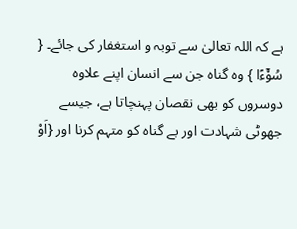ہے کہ اللہ تعالیٰ سے توبہ و استغفار کی جائے۔ { سُوْٓءًا } وہ گناہ جن سے انسان اپنے علاوہ دوسروں کو بھی نقصان پہنچاتا ہے، جیسے جھوٹی شہادت اور بے گناہ کو متہم کرنا اور {اَوْ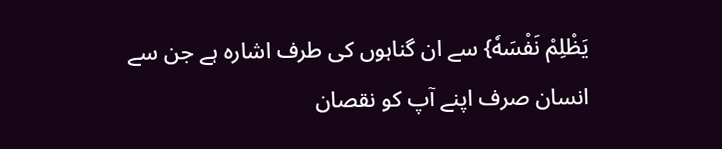يَظْلِمْ نَفْسَهٗ} سے ان گناہوں کی طرف اشارہ ہے جن سے انسان صرف اپنے آپ کو نقصان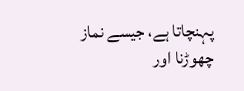پہنچاتا ہے، جیسے نماز چھوڑنا اور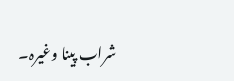شراب پینا وغیرہ۔